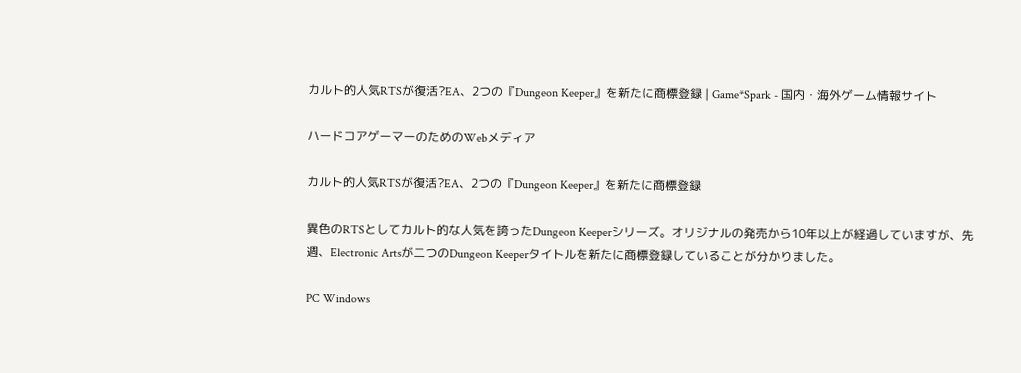カルト的人気RTSが復活?EA、2つの『Dungeon Keeper』を新たに商標登録 | Game*Spark - 国内・海外ゲーム情報サイト

ハードコアゲーマーのためのWebメディア

カルト的人気RTSが復活?EA、2つの『Dungeon Keeper』を新たに商標登録

異色のRTSとしてカルト的な人気を誇ったDungeon Keeperシリーズ。オリジナルの発売から10年以上が経過していますが、先週、Electronic Artsが二つのDungeon Keeperタイトルを新たに商標登録していることが分かりました。

PC Windows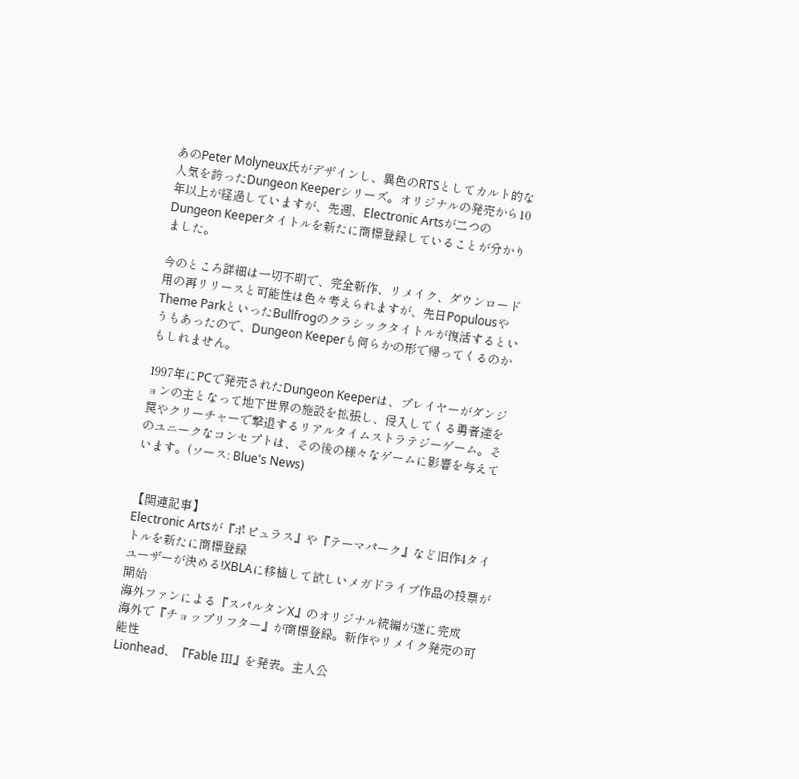あのPeter Molyneux氏がデザインし、異色のRTSとしてカルト的な人気を誇ったDungeon Keeperシリーズ。オリジナルの発売から10年以上が経過していますが、先週、Electronic Artsが二つのDungeon Keeperタイトルを新たに商標登録していることが分かりました。

今のところ詳細は一切不明で、完全新作、リメイク、ダウンロード用の再リリースと可能性は色々考えられますが、先日PopulousやTheme ParkといったBullfrogのクラシックタイトルが復活するというもあったので、Dungeon Keeperも何らかの形で帰ってくるのかもしれません。

1997年にPCで発売されたDungeon Keeperは、プレイヤーがダンジョンの主となって地下世界の施設を拡張し、侵入してくる勇者達を罠やクリーチャーで撃退するリアルタイムストラテジーゲーム。そのユニークなコンセプトは、その後の様々なゲームに影響を与えています。(ソース: Blue's News)


【関連記事】
Electronic Artsが『ポピュラス』や『テーマパーク』など旧作4タイトルを新たに商標登録
ユーザーが決める!XBLAに移植して欲しいメガドライブ作品の投票が開始
海外ファンによる『スパルタンX』のオリジナル続編が遂に完成
海外で『チョップリフター』が商標登録。新作やリメイク発売の可能性
Lionhead、『Fable III』を発表。主人公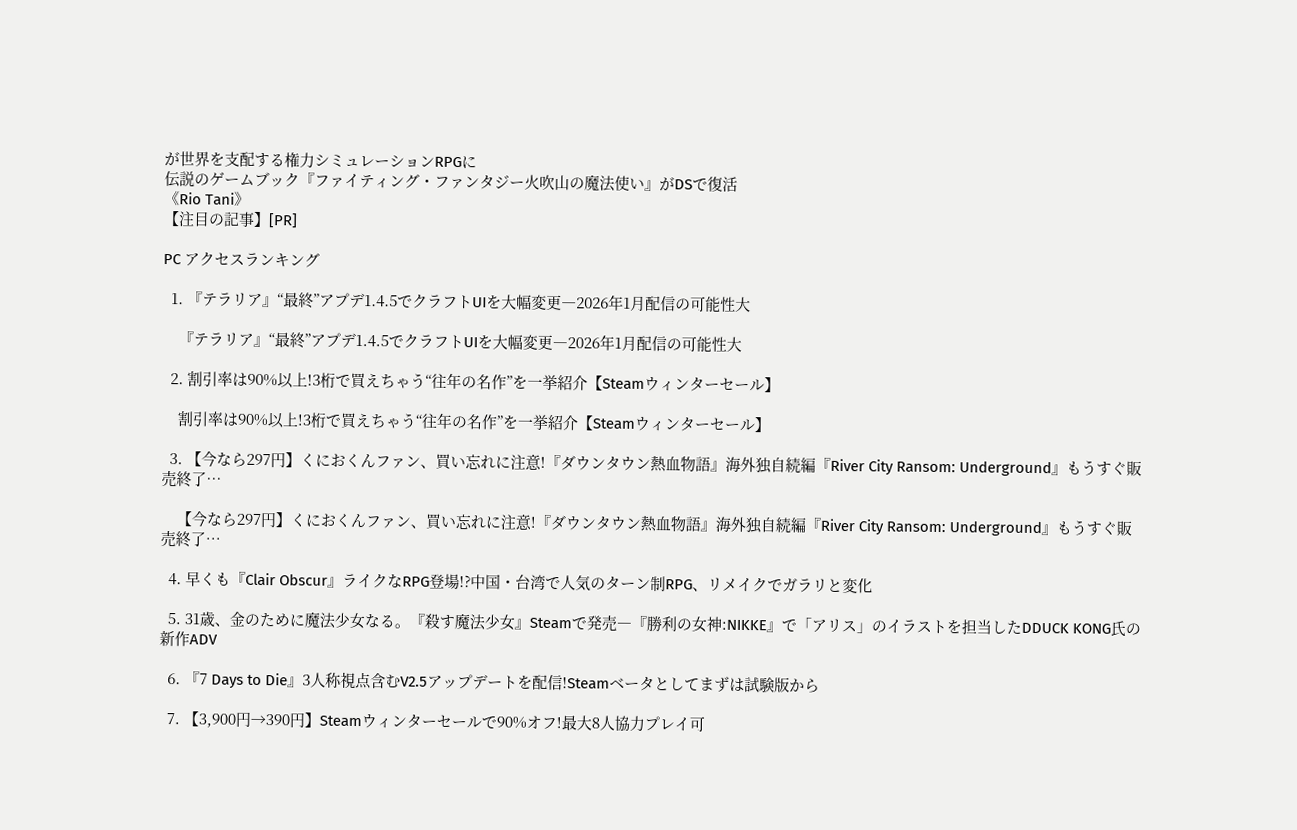が世界を支配する権力シミュレーションRPGに
伝説のゲームブック『ファイティング・ファンタジー火吹山の魔法使い』がDSで復活
《Rio Tani》
【注目の記事】[PR]

PC アクセスランキング

  1. 『テラリア』“最終”アプデ1.4.5でクラフトUIを大幅変更―2026年1月配信の可能性大

    『テラリア』“最終”アプデ1.4.5でクラフトUIを大幅変更―2026年1月配信の可能性大

  2. 割引率は90%以上!3桁で買えちゃう“往年の名作”を一挙紹介【Steamウィンターセール】

    割引率は90%以上!3桁で買えちゃう“往年の名作”を一挙紹介【Steamウィンターセール】

  3. 【今なら297円】くにおくんファン、買い忘れに注意!『ダウンタウン熱血物語』海外独自続編『River City Ransom: Underground』もうすぐ販売終了…

    【今なら297円】くにおくんファン、買い忘れに注意!『ダウンタウン熱血物語』海外独自続編『River City Ransom: Underground』もうすぐ販売終了…

  4. 早くも『Clair Obscur』ライクなRPG登場!?中国・台湾で人気のターン制RPG、リメイクでガラリと変化

  5. 31歳、金のために魔法少女なる。『殺す魔法少女』Steamで発売―『勝利の女神:NIKKE』で「アリス」のイラストを担当したDDUCK KONG氏の新作ADV

  6. 『7 Days to Die』3人称視点含むV2.5アップデートを配信!Steamベータとしてまずは試験版から

  7. 【3,900円→390円】Steamウィンターセールで90%オフ!最大8人協力プレイ可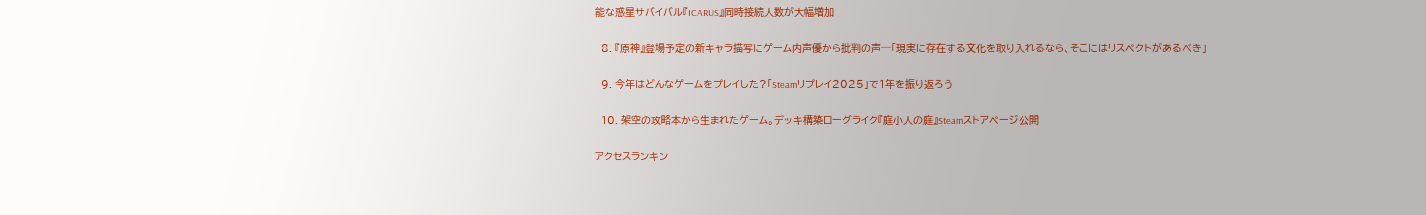能な惑星サバイバル『ICARUS』同時接続人数が大幅増加

  8. 『原神』登場予定の新キャラ描写にゲーム内声優から批判の声─「現実に存在する文化を取り入れるなら、そこにはリスペクトがあるべき」

  9. 今年はどんなゲームをプレイした?「Steamリプレイ2025」で1年を振り返ろう

  10. 架空の攻略本から生まれたゲーム。デッキ構築ローグライク『庭小人の庭』Steamストアページ公開

アクセスランキン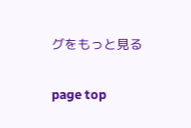グをもっと見る

page top